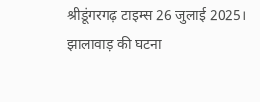श्रीडूंगरगढ़ टाइम्स 26 जुलाई 2025। झालावाड़ की घटना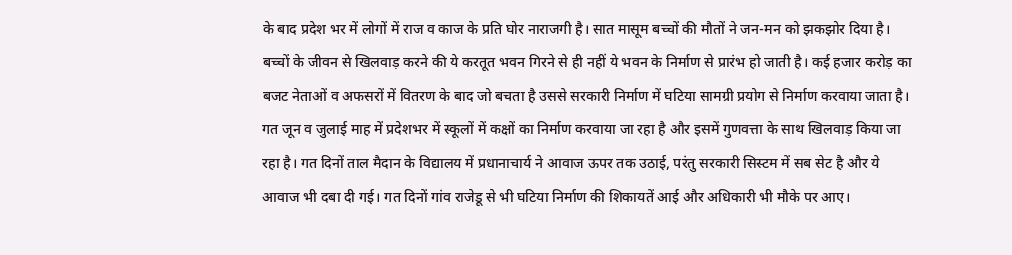के बाद प्रदेश भर में लोगों में राज व काज के प्रति घोर नाराजगी है। सात मासूम बच्चों की मौतों ने जन-मन को झकझोर दिया है। बच्चों के जीवन से खिलवाड़ करने की ये करतूत भवन गिरने से ही नहीं ये भवन के निर्माण से प्रारंभ हो जाती है। कई हजार करोड़ का बजट नेताओं व अफसरों में वितरण के बाद जो बचता है उससे सरकारी निर्माण में घटिया सामग्री प्रयोग से निर्माण करवाया जाता है। गत जून व जुलाई माह में प्रदेशभर में स्कूलों में कक्षों का निर्माण करवाया जा रहा है और इसमें गुणवत्ता के साथ खिलवाड़ किया जा रहा है। गत दिनों ताल मैदान के विद्यालय में प्रधानाचार्य ने आवाज ऊपर तक उठाई, परंतु सरकारी सिस्टम में सब सेट है और ये आवाज भी दबा दी गई। गत दिनों गांव राजेडू से भी घटिया निर्माण की शिकायतें आई और अधिकारी भी मौके पर आए।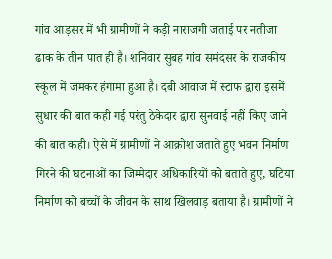गांव आड़सर में भी ग्रामीणों ने कड़ी नाराजगी जताई पर नतीजा ढाक के तीन पात ही है। शनिवार सुबह गांव समंदसर के राजकीय स्कूल में जमकर हंगामा हुआ है। दबी आवाज में स्टाफ द्वारा इसमें सुधार की बात कही गई परंतु ठेकेदार द्वारा सुनवाई नहीं किए जाने की बात कही। ऐसे में ग्रामीणों ने आक्रोश जताते हुए भवन निर्माण गिरने की घटनाओं का जिम्मेदार अधिकारियों को बताते हुए, घटिया निर्माण को बच्चों के जीवन के साथ खिलवाड़ बताया है। ग्रामीणों ने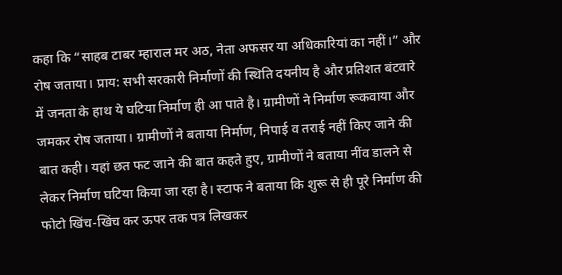कहा कि “साहब टाबर म्हाराल मर अठ, नेता अफसर या अधिकारियां का नहीं।” और रोष जताया। प्राय: सभी सरकारी निर्माणों की स्थिति दयनीय है और प्रतिशत बंटवारे में जनता के हाथ ये घटिया निर्माण ही आ पाते है। ग्रामीणों ने निर्माण रूकवाया और जमकर रोष जताया। ग्रामीणों ने बताया निर्माण, निपाई व तराई नहीं किए जाने की बात कही। यहां छत फट जाने की बात कहते हुए, ग्रामीणों ने बताया नींव डालने से लेकर निर्माण घटिया किया जा रहा है। स्टाफ ने बताया कि शुरू से ही पूरे निर्माण की फोटो खिंच-खिंच कर ऊपर तक पत्र लिखकर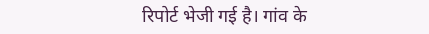रिपोर्ट भेजी गई है। गांव के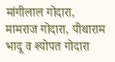मांगीलाल गोदारा, मामराज गोदारा, पीथाराम भादू व श्योपत गोदारा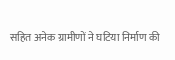सहित अनेक ग्रामीणों ने घटिया निर्माण की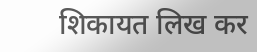शिकायत लिख कर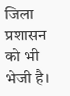जिला प्रशासन को भी भेजी है।